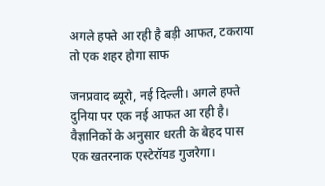अगले हफ्ते आ रही है बड़ी आफत, टकराया तो एक शहर होगा साफ

जनप्रवाद ब्यूरो, नई दिल्ली। अगले हफ्ते दुनिया पर एक नई आफत आ रही है। वैज्ञानिकों के अनुसार धरती के बेहद पास एक खतरनाक एस्टेरॉयड गुजरेगा।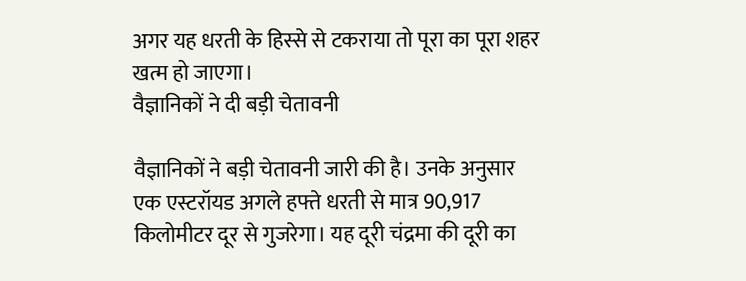अगर यह धरती के हिस्से से टकराया तो पूरा का पूरा शहर खत्म हो जाएगा।
वैज्ञानिकों ने दी बड़ी चेतावनी

वैज्ञानिकों ने बड़ी चेतावनी जारी की है। उनके अनुसार एक एस्टरॉयड अगले हफ्ते धरती से मात्र 90,917 किलोमीटर दूर से गुजरेगा। यह दूरी चंद्रमा की दूरी का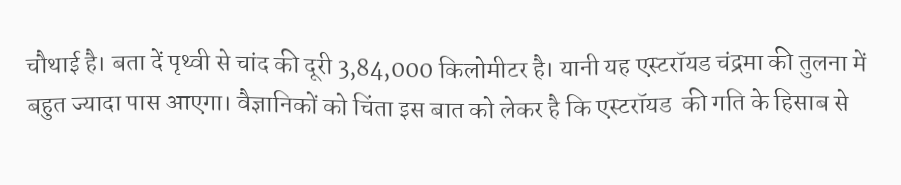चौथाई है। बता दें पृथ्वी से चांद की दूरी 3,84,000 किलोमीटर है। यानी यह एस्टरॉयड चंद्रमा की तुलना में बहुत ज्यादा पास आएगा। वैज्ञानिकों को चिंता इस बात को लेकर है कि एस्टरॉयड  की गति के हिसाब से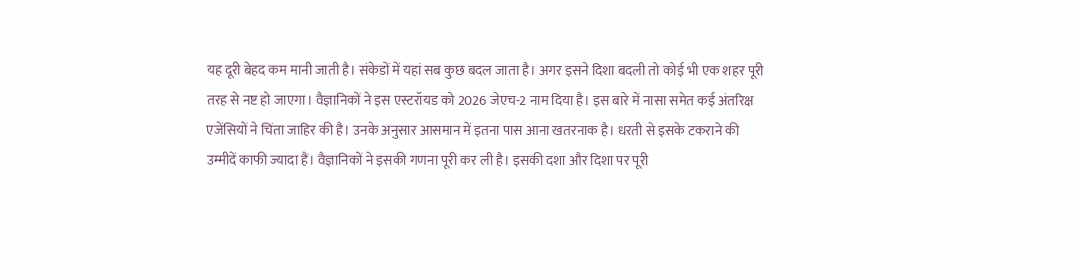यह दूरी बेहद कम मानी जाती है। संकेडों में यहां सब कुछ बदल जाता है। अगर इसने दिशा बदली तो कोई भी एक शहर पूरी तरह से नष्ट हो जाएगा। वैज्ञानिकों ने इस एस्टरॉयड को 2026 जेएच-2 नाम दिया है। इस बारे में नासा समेत कई अंतरिक्ष एजेंसियों ने चिंता जाहिर की है। उनके अनुसार आसमान में इतना पास आना खतरनाक है। धरती से इसके टकराने की उम्मीदें काफी ज्यादा हैं। वैज्ञानिकों ने इसकी गणना पूरी कर ली है। इसकी दशा और दिशा पर पूरी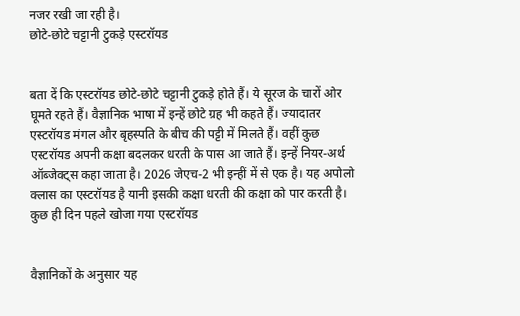नजर रखी जा रही है।
छोटे-छोटे चट्टानी टुकड़े एस्टरॉयड


बता दें कि एस्टरॉयड छोटे-छोटे चट्टानी टुकड़े होते हैं। ये सूरज के चारों ओर घूमते रहते हैं। वैज्ञानिक भाषा में इन्हें छोटे ग्रह भी कहते हैं। ज्यादातर एस्टरॉयड मंगल और बृहस्पति के बीच की पट्टी में मिलते हैं। वहीं कुछ एस्टरॉयड अपनी कक्षा बदलकर धरती के पास आ जाते हैं। इन्हें नियर-अर्थ ऑब्जेक्ट्स कहा जाता है। 2026 जेएच-2 भी इन्हीं में से एक है। यह अपोलो क्लास का एस्टरॉयड है यानी इसकी कक्षा धरती की कक्षा को पार करती है।
कुछ ही दिन पहले खोजा गया एस्टरॉयड


वैज्ञानिकों के अनुसार यह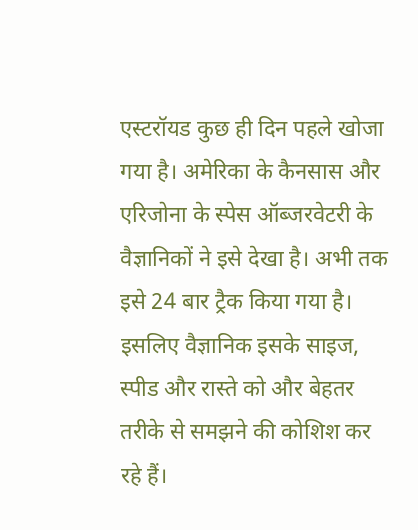एस्टरॉयड कुछ ही दिन पहले खोजा गया है। अमेरिका के कैनसास और एरिजोना के स्पेस ऑब्जरवेटरी के वैज्ञानिकों ने इसे देखा है। अभी तक इसे 24 बार ट्रैक किया गया है। इसलिए वैज्ञानिक इसके साइज, स्पीड और रास्ते को और बेहतर तरीके से समझने की कोशिश कर रहे हैं।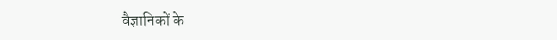वैज्ञानिकों के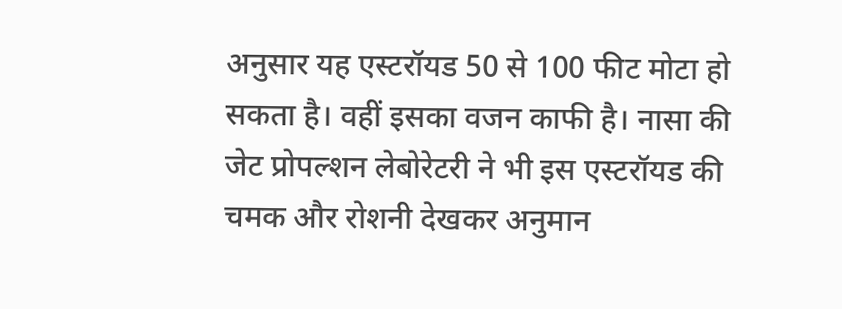अनुसार यह एस्टरॉयड 50 से 100 फीट मोटा हो सकता है। वहीं इसका वजन काफी है। नासा की जेट प्रोपल्शन लेबोरेटरी ने भी इस एस्टरॉयड की चमक और रोशनी देखकर अनुमान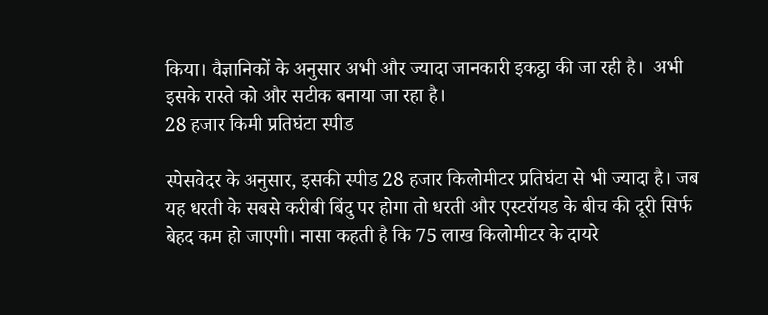किया। वैज्ञानिकों के अनुसार अभी और ज्यादा जानकारी इकट्ठा की जा रही है।  अभी इसके रास्ते को और सटीक बनाया जा रहा है।
28 हजार किमी प्रतिघंटा स्पीड

स्पेसवेदर के अनुसार, इसकी स्पीड 28 हजार किलोमीटर प्रतिघंटा से भी ज्यादा है। जब यह धरती के सबसे करीबी बिंदु पर होगा तो धरती और एस्टरॉयड के बीच की दूरी सिर्फ बेहद कम हो जाएगी। नासा कहती है कि 75 लाख किलोमीटर के दायरे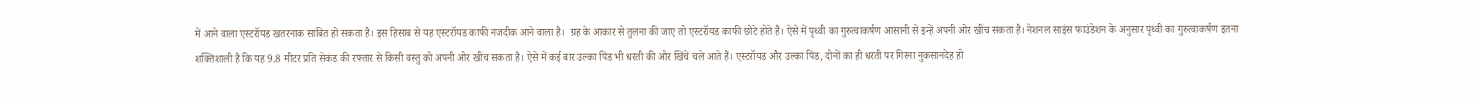में आने वाला एस्टरॉयड खतरनाक साबित हो सकता है। इस हिसाब से यह एस्टरॉयड काफी नजदीक आने वाला है।  ग्रह के आकार से तुलना की जाए तो एस्टरॉयड काफी छोटे होते हैं। ऐसे में पृथ्वी का गुरुत्वाकर्षण आसानी से इन्हें अपनी ओर खींच सकता है। नेशनल साइंस फाउंडेशन के अनुसार पृथ्वी का गुरुत्वाकर्षण इतना शक्तिशाली है कि यह 9.8 मीटर प्रति सेकंड की रफ्तार से किसी वस्तु को अपनी ओर खींच सकता है। ऐसे में कई बार उल्का पिंड भी धरती की ओर खिंचे चले आते हैं। एस्टरॉयड और उल्का पिंड, दोनों का ही धरती पर गिरना नुकसानदेह हो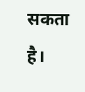सकता है।